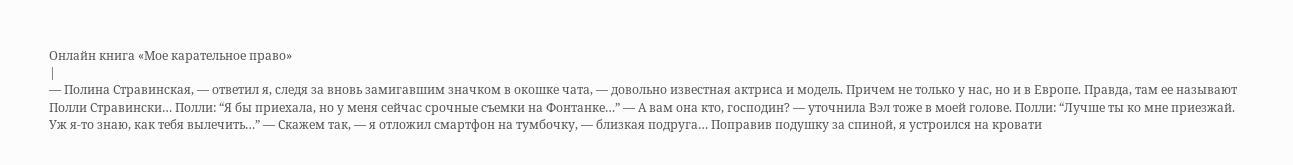Онлайн книга «Мое карательное право»
|
— Полина Стравинская, — ответил я, следя за вновь замигавшим значком в окошке чата, — довольно известная актриса и модель. Причем не только у нас, но и в Европе. Правда, там ее называют Полли Стравински… Полли: “Я бы приехала, но у меня сейчас срочные съемки на Фонтанке…” — А вам она кто, господин? — уточнила Вэл тоже в моей голове. Полли: “Лучше ты ко мне приезжай. Уж я-то знаю, как тебя вылечить…” — Скажем так, — я отложил смартфон на тумбочку, — близкая подруга… Поправив подушку за спиной, я устроился на кровати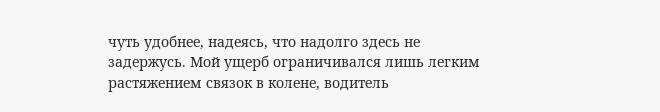чуть удобнее, надеясь, что надолго здесь не задержусь. Мой ущерб ограничивался лишь легким растяжением связок в колене, водитель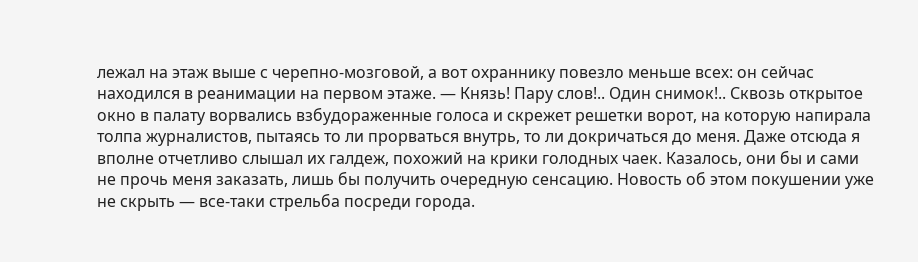лежал на этаж выше с черепно-мозговой, а вот охраннику повезло меньше всех: он сейчас находился в реанимации на первом этаже. — Князь! Пару слов!.. Один снимок!.. Сквозь открытое окно в палату ворвались взбудораженные голоса и скрежет решетки ворот, на которую напирала толпа журналистов, пытаясь то ли прорваться внутрь, то ли докричаться до меня. Даже отсюда я вполне отчетливо слышал их галдеж, похожий на крики голодных чаек. Казалось, они бы и сами не прочь меня заказать, лишь бы получить очередную сенсацию. Новость об этом покушении уже не скрыть — все-таки стрельба посреди города.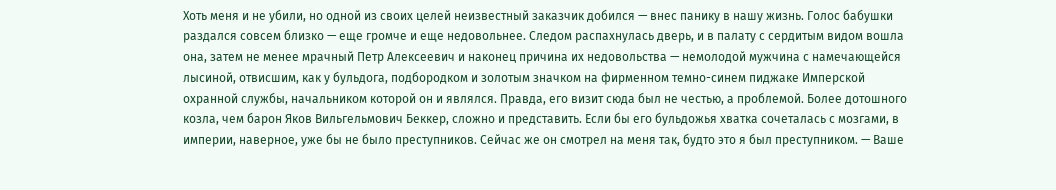Хоть меня и не убили, но одной из своих целей неизвестный заказчик добился — внес панику в нашу жизнь. Голос бабушки раздался совсем близко — еще громче и еще недовольнее. Следом распахнулась дверь, и в палату с сердитым видом вошла она, затем не менее мрачный Петр Алексеевич и наконец причина их недовольства — немолодой мужчина с намечающейся лысиной, отвисшим, как у бульдога, подбородком и золотым значком на фирменном темно-синем пиджаке Имперской охранной службы, начальником которой он и являлся. Правда, его визит сюда был не честью, а проблемой. Более дотошного козла, чем барон Яков Вильгельмович Беккер, сложно и представить. Если бы его бульдожья хватка сочеталась с мозгами, в империи, наверное, уже бы не было преступников. Сейчас же он смотрел на меня так, будто это я был преступником. — Ваше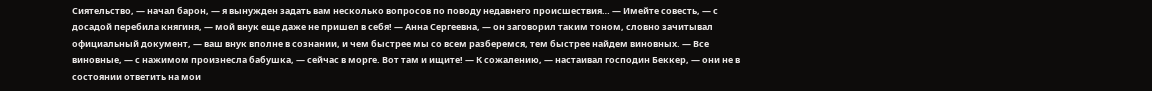Сиятельство, — начал барон, — я вынужден задать вам несколько вопросов по поводу недавнего происшествия… — Имейте совесть, — с досадой перебила княгиня, — мой внук еще даже не пришел в себя! — Анна Сергеевна, — он заговорил таким тоном, словно зачитывал официальный документ, — ваш внук вполне в сознании, и чем быстрее мы со всем разберемся, тем быстрее найдем виновных. — Все виновные, — с нажимом произнесла бабушка, — сейчас в морге. Вот там и ищите! — К сожалению, — настаивал господин Беккер, — они не в состоянии ответить на мои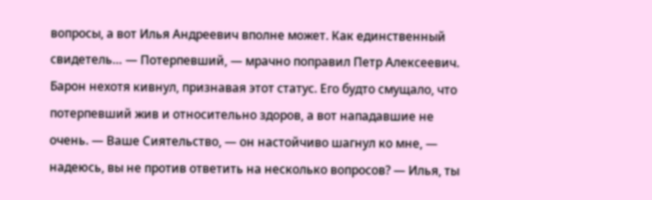вопросы, а вот Илья Андреевич вполне может. Как единственный свидетель… — Потерпевший, — мрачно поправил Петр Алексеевич. Барон нехотя кивнул, признавая этот статус. Его будто смущало, что потерпевший жив и относительно здоров, а вот нападавшие не очень. — Ваше Сиятельство, — он настойчиво шагнул ко мне, — надеюсь, вы не против ответить на несколько вопросов? — Илья, ты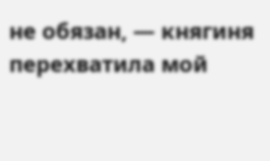не обязан, — княгиня перехватила мой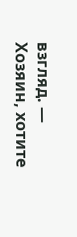взгляд. — Хозяин, хотите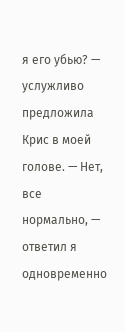я его убью? — услужливо предложила Крис в моей голове. — Нет, все нормально, — ответил я одновременно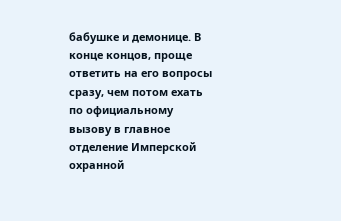бабушке и демонице. В конце концов, проще ответить на его вопросы сразу, чем потом ехать по официальному вызову в главное отделение Имперской охранной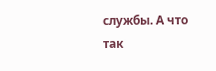службы. А что так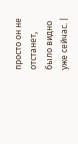просто он не отстанет, было видно уже сейчас. |